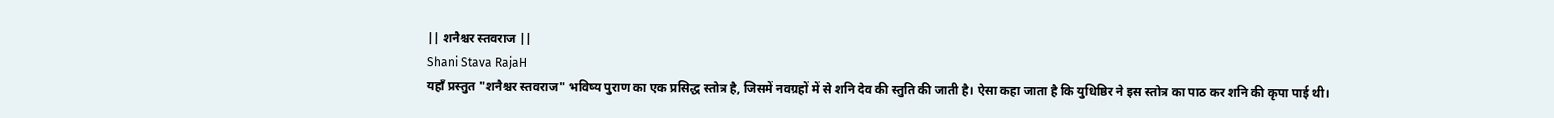|| शनैश्चर स्तवराज ||
Shani Stava RajaH
यहाँ प्रस्तुत "शनैश्चर स्तवराज" भविष्य पुराण का एक प्रसिद्ध स्तोत्र है, जिसमें नवग्रहों में से शनि देव की स्तुति की जाती है। ऐसा कहा जाता है कि युधिष्ठिर ने इस स्तोत्र का पाठ कर शनि की कृपा पाई थी।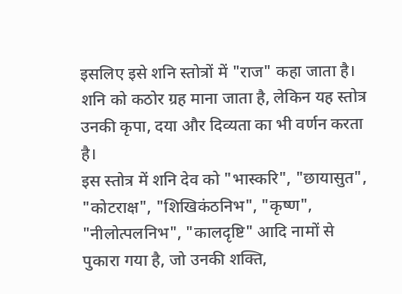इसलिए इसे शनि स्तोत्रों में "राज" कहा जाता है। शनि को कठोर ग्रह माना जाता है, लेकिन यह स्तोत्र उनकी कृपा, दया और दिव्यता का भी वर्णन करता है।
इस स्तोत्र में शनि देव को "भास्करि", "छायासुत", "कोटराक्ष", "शिखिकंठनिभ", "कृष्ण", "नीलोत्पलनिभ", "कालदृष्टि" आदि नामों से पुकारा गया है, जो उनकी शक्ति,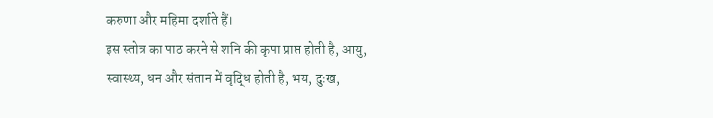करुणा और महिमा दर्शाते हैं।
इस स्तोत्र का पाठ करने से शनि की कृपा प्राप्त होती है, आयु, स्वास्थ्य, धन और संतान में वृद्धि होती है, भय, दुःख,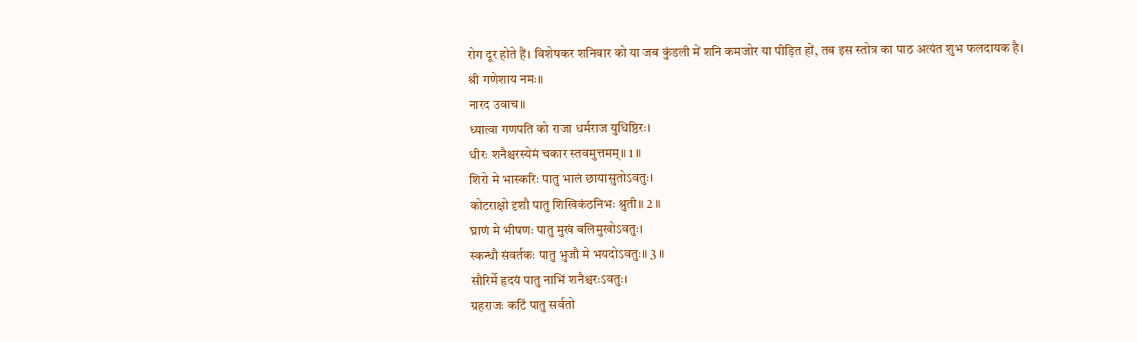रोग दूर होते हैं। विशेषकर शनिवार को या जब कुंडली में शनि कमजोर या पीड़ित हों, तब इस स्तोत्र का पाठ अत्यंत शुभ फलदायक है।
श्री गणेशाय नमः॥
नारद उवाच॥
ध्यात्वा गणपति को राजा धर्मराज युधिष्ठिरः।
धीरः शनैश्चरस्येमं चकार स्तवमुत्तमम्॥ 1 ॥
शिरो मे भास्करिः पातु भालं छायासुतोऽवतुः।
कोटराक्षो दृशौ पातु शिखिकंठनिभः श्रुती॥ 2 ॥
घ्राणं मे भीषणः पातु मुखं बलिमुखोऽवतुः।
स्कन्धौ संवर्तकः पातु भुजौ मे भयदोऽवतुः॥ 3 ॥
सौरिर्मे हृदयं पातु नाभिं शनैश्चरःऽवतुः।
ग्रहराजः कटिं पातु सर्वतो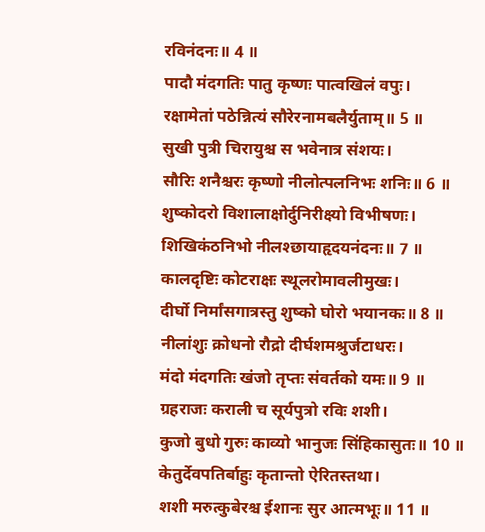रविनंदनः॥ 4 ॥
पादौ मंदगतिः पातु कृष्णः पात्वखिलं वपुः।
रक्षामेतां पठेन्नित्यं सौरेरनामबलैर्युताम्॥ 5 ॥
सुखी पुत्री चिरायुश्च स भवेनात्र संशयः।
सौरिः शनैश्चरः कृष्णो नीलोत्पलनिभः शनिः॥ 6 ॥
शुष्कोदरो विशालाक्षोर्दुनिरीक्ष्यो विभीषणः।
शिखिकंठनिभो नीलश्छायाहृदयनंदनः॥ 7 ॥
कालदृष्टिः कोटराक्षः स्थूलरोमावलीमुखः।
दीर्घो निर्मांसगात्रस्तु शुष्को घोरो भयानकः॥ 8 ॥
नीलांशुः क्रोधनो रौद्रो दीर्घशमश्रुर्जटाधरः।
मंदो मंदगतिः खंजो तृप्तः संवर्तको यमः॥ 9 ॥
ग्रहराजः कराली च सूर्यपुत्रो रविः शशी।
कुजो बुधो गुरुः काव्यो भानुजः सिंहिकासुतः॥ 10 ॥
केतुर्देवपतिर्बाहुः कृतान्तो ऐरितस्तथा।
शशी मरुत्कुबेरश्च ईशानः सुर आत्मभूः॥ 11 ॥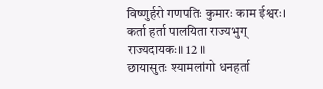विष्णुर्हरो गणपतिः कुमारः काम ईश्वरः।
कर्ता हर्ता पालयिता राज्यभुग् राज्यदायकः॥ 12 ॥
छायासुतः श्यामलांगो धनहर्ता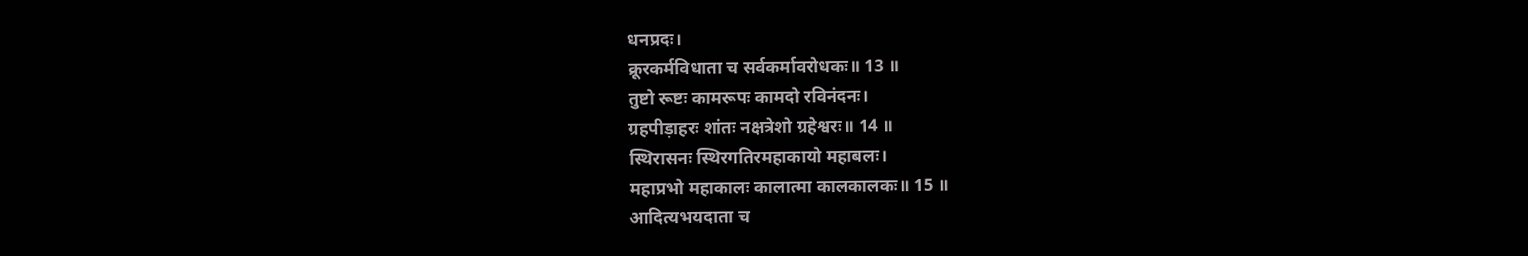धनप्रदः।
क्रूरकर्मविधाता च सर्वकर्मावरोधकः॥ 13 ॥
तुष्टो रूष्टः कामरूपः कामदो रविनंदनः।
ग्रहपीड़ाहरः शांतः नक्षत्रेशो ग्रहेश्वरः॥ 14 ॥
स्थिरासनः स्थिरगतिरमहाकायो महाबलः।
महाप्रभो महाकालः कालात्मा कालकालकः॥ 15 ॥
आदित्यभयदाता च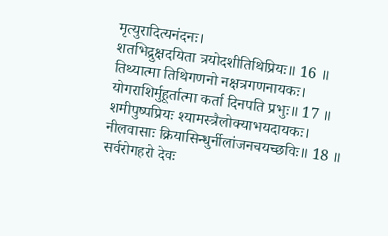मृत्युरादित्यनंदनः।
शतभिद्रुक्षदयिता त्रयोदशीतिथिप्रियः॥ 16 ॥
तिथ्यात्मा तिथिगणनो नक्षत्रगणनायकः।
योगराशिर्मुहूर्तात्मा कर्ता दिनपति प्रभुः॥ 17 ॥
शमीपुष्पप्रियः श्यामस्त्रैलोक्याभयदायकः।
नीलवासाः क्रियासिन्धुर्नीलांजनचयच्छविः॥ 18 ॥
सर्वरोगहरो देवः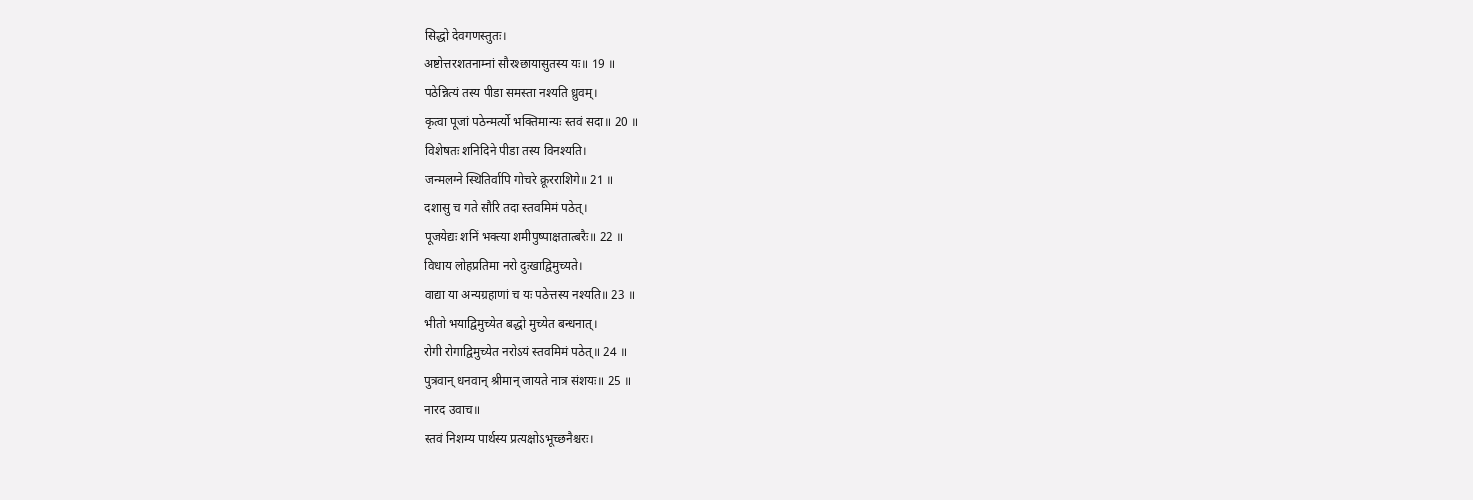सिद्धो देवगणस्तुतः।
अष्टोत्तरशतनाम्नां सौरश्छायासुतस्य यः॥ 19 ॥
पठेन्नित्यं तस्य पीडा समस्ता नश्यति ध्रुवम्।
कृत्वा पूजां पठेन्मर्त्यो भक्तिमान्यः स्तवं सदा॥ 20 ॥
विशेषतः शनिदिने पीडा तस्य विनश्यति।
जन्मलग्ने स्थितिर्वापि गोचरे क्रूरराशिगे॥ 21 ॥
दशासु च गते सौरि तदा स्तवमिमं पठेत्।
पूजयेद्यः शनिं भक्त्या शमीपुष्पाक्षतात्बरैः॥ 22 ॥
विधाय लोहप्रतिमा नरो दुःखाद्विमुच्यते।
वाद्या या अन्यग्रहाणां च यः पठेत्तस्य नश्यति॥ 23 ॥
भीतो भयाद्विमुच्येत बद्धो मुच्येत बन्धनात्।
रोगी रोगाद्विमुच्येत नरोऽयं स्तवमिमं पठेत्॥ 24 ॥
पुत्रवान् धनवान् श्रीमान् जायते नात्र संशयः॥ 25 ॥
नारद उवाच॥
स्तवं निशम्य पार्थस्य प्रत्यक्षोऽभूच्छनैश्चरः।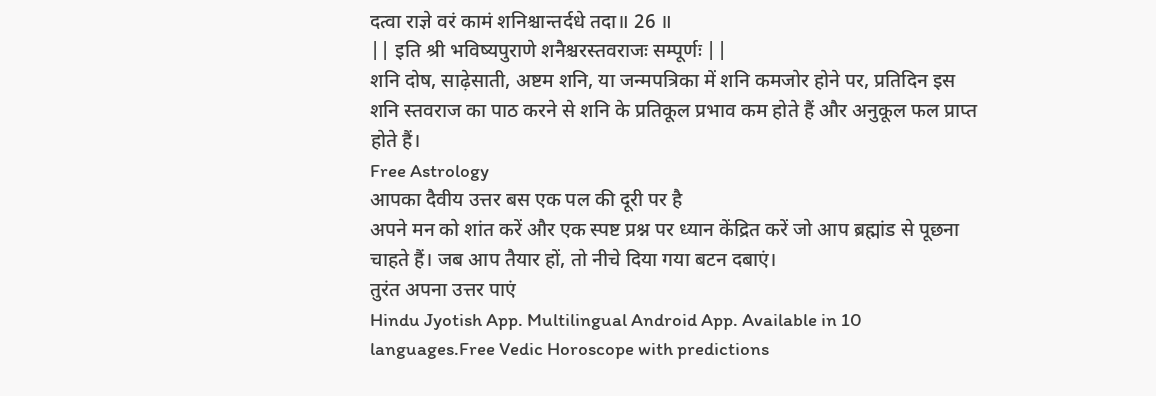दत्वा राज्ञे वरं कामं शनिश्चान्तर्दधे तदा॥ 26 ॥
|| इति श्री भविष्यपुराणे शनैश्चरस्तवराजः सम्पूर्णः ||
शनि दोष, साढ़ेसाती, अष्टम शनि, या जन्मपत्रिका में शनि कमजोर होने पर, प्रतिदिन इस शनि स्तवराज का पाठ करने से शनि के प्रतिकूल प्रभाव कम होते हैं और अनुकूल फल प्राप्त होते हैं।
Free Astrology
आपका दैवीय उत्तर बस एक पल की दूरी पर है
अपने मन को शांत करें और एक स्पष्ट प्रश्न पर ध्यान केंद्रित करें जो आप ब्रह्मांड से पूछना चाहते हैं। जब आप तैयार हों, तो नीचे दिया गया बटन दबाएं।
तुरंत अपना उत्तर पाएं
Hindu Jyotish App. Multilingual Android App. Available in 10 languages.Free Vedic Horoscope with predictions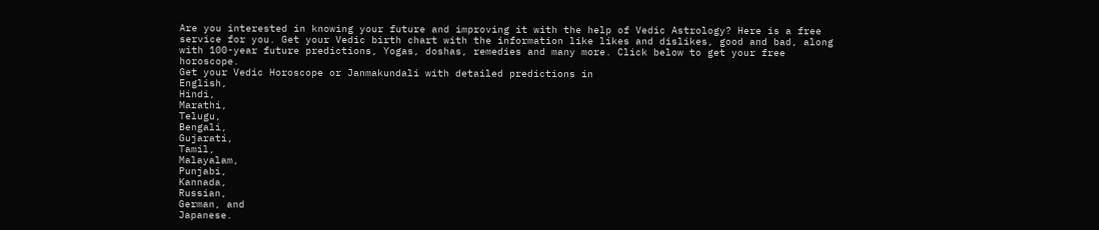Are you interested in knowing your future and improving it with the help of Vedic Astrology? Here is a free service for you. Get your Vedic birth chart with the information like likes and dislikes, good and bad, along with 100-year future predictions, Yogas, doshas, remedies and many more. Click below to get your free horoscope.
Get your Vedic Horoscope or Janmakundali with detailed predictions in
English,
Hindi,
Marathi,
Telugu,
Bengali,
Gujarati,
Tamil,
Malayalam,
Punjabi,
Kannada,
Russian,
German, and
Japanese.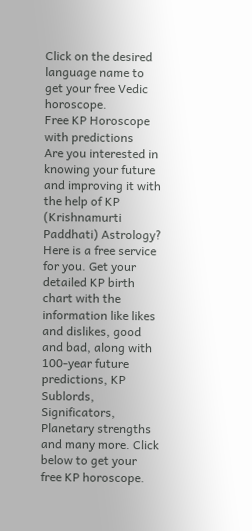Click on the desired language name to get your free Vedic horoscope.
Free KP Horoscope with predictions
Are you interested in knowing your future and improving it with the help of KP (Krishnamurti Paddhati) Astrology? Here is a free service for you. Get your detailed KP birth chart with the information like likes and dislikes, good and bad, along with 100-year future predictions, KP Sublords, Significators, Planetary strengths and many more. Click below to get your free KP horoscope.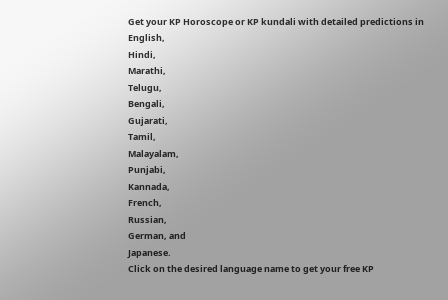Get your KP Horoscope or KP kundali with detailed predictions in
English,
Hindi,
Marathi,
Telugu,
Bengali,
Gujarati,
Tamil,
Malayalam,
Punjabi,
Kannada,
French,
Russian,
German, and
Japanese.
Click on the desired language name to get your free KP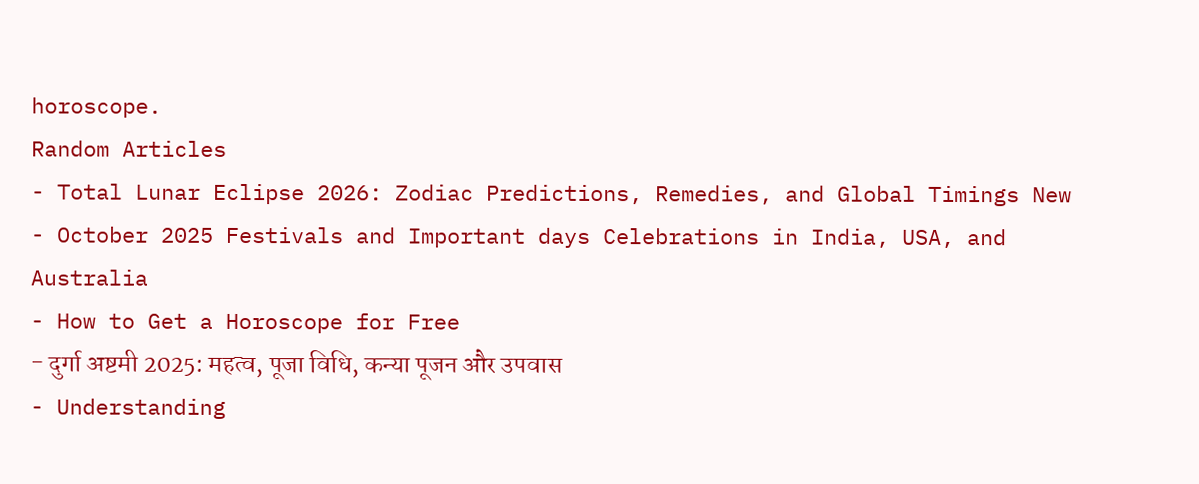horoscope.
Random Articles
- Total Lunar Eclipse 2026: Zodiac Predictions, Remedies, and Global Timings New
- October 2025 Festivals and Important days Celebrations in India, USA, and Australia
- How to Get a Horoscope for Free
- दुर्गा अष्टमी 2025: महत्व, पूजा विधि, कन्या पूजन और उपवास
- Understanding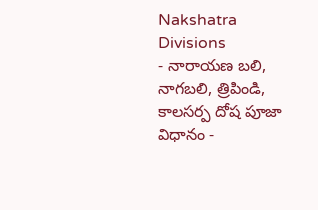Nakshatra Divisions
- నారాయణ బలి, నాగబలి, త్రిపిండి, కాలసర్ప దోష పూజా విధానం -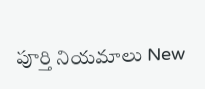పూర్తి నియమాలు New